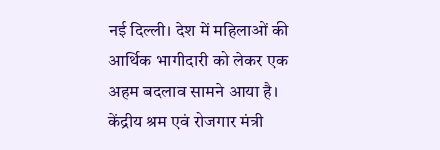नई दिल्ली। देश में महिलाओं की आर्थिक भागीदारी को लेकर एक अहम बदलाव सामने आया है। केंद्रीय श्रम एवं रोजगार मंत्री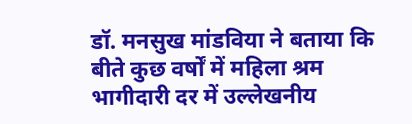डॉ. मनसुख मांडविया ने बताया कि बीते कुछ वर्षों में महिला श्रम भागीदारी दर में उल्लेखनीय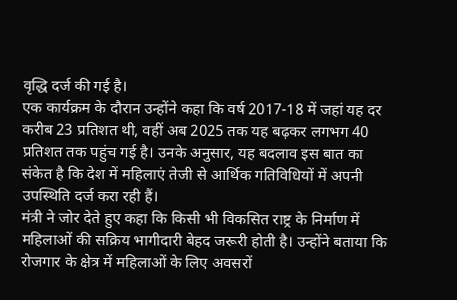वृद्धि दर्ज की गई है।
एक कार्यक्रम के दौरान उन्होंने कहा कि वर्ष 2017-18 में जहां यह दर करीब 23 प्रतिशत थी, वहीं अब 2025 तक यह बढ़कर लगभग 40 प्रतिशत तक पहुंच गई है। उनके अनुसार, यह बदलाव इस बात का संकेत है कि देश में महिलाएं तेजी से आर्थिक गतिविधियों में अपनी उपस्थिति दर्ज करा रही हैं।
मंत्री ने जोर देते हुए कहा कि किसी भी विकसित राष्ट्र के निर्माण में महिलाओं की सक्रिय भागीदारी बेहद जरूरी होती है। उन्होंने बताया कि रोजगार के क्षेत्र में महिलाओं के लिए अवसरों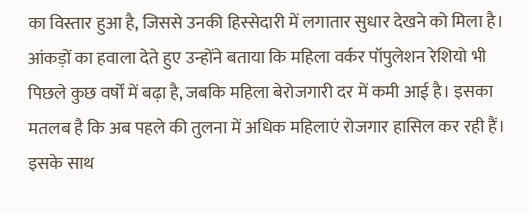का विस्तार हुआ है, जिससे उनकी हिस्सेदारी में लगातार सुधार देखने को मिला है।
आंकड़ों का हवाला देते हुए उन्होंने बताया कि महिला वर्कर पॉपुलेशन रेशियो भी पिछले कुछ वर्षों में बढ़ा है, जबकि महिला बेरोजगारी दर में कमी आई है। इसका मतलब है कि अब पहले की तुलना में अधिक महिलाएं रोजगार हासिल कर रही हैं।
इसके साथ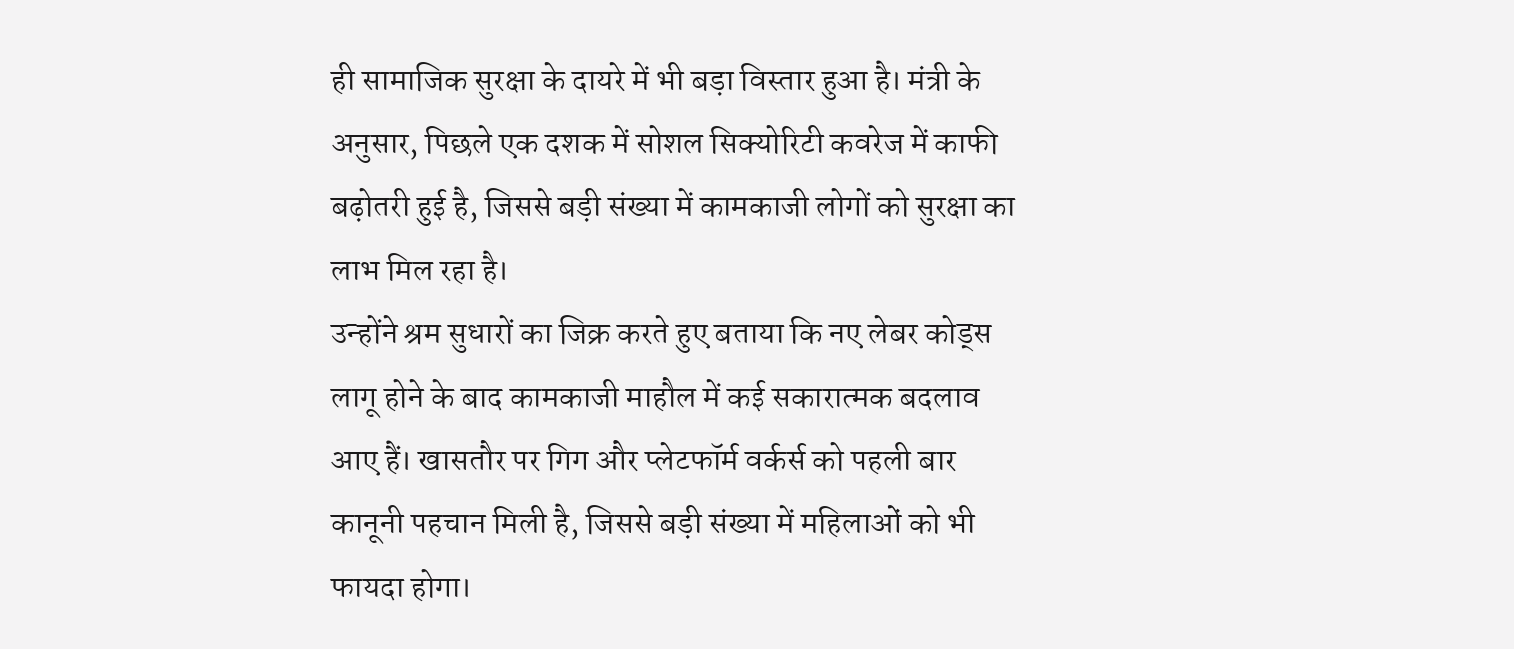ही सामाजिक सुरक्षा के दायरे में भी बड़ा विस्तार हुआ है। मंत्री के अनुसार, पिछले एक दशक में सोशल सिक्योरिटी कवरेज में काफी बढ़ोतरी हुई है, जिससे बड़ी संख्या में कामकाजी लोगों को सुरक्षा का लाभ मिल रहा है।
उन्होंने श्रम सुधारों का जिक्र करते हुए बताया कि नए लेबर कोड्स लागू होने के बाद कामकाजी माहौल में कई सकारात्मक बदलाव आए हैं। खासतौर पर गिग और प्लेटफॉर्म वर्कर्स को पहली बार कानूनी पहचान मिली है, जिससे बड़ी संख्या में महिलाओं को भी फायदा होगा।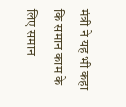मंत्री ने यह भी कहा कि समान काम के लिए समान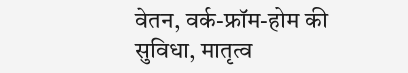वेतन, वर्क-फ्रॉम-होम की सुविधा, मातृत्व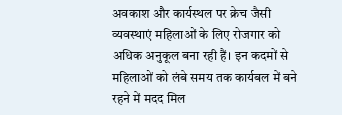अवकाश और कार्यस्थल पर क्रेच जैसी व्यवस्थाएं महिलाओं के लिए रोजगार को अधिक अनुकूल बना रही हैं। इन कदमों से महिलाओं को लंबे समय तक कार्यबल में बने रहने में मदद मिल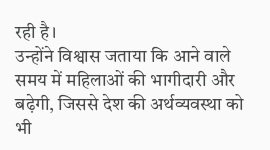रही है।
उन्होंने विश्वास जताया कि आने वाले समय में महिलाओं की भागीदारी और बढ़ेगी, जिससे देश की अर्थव्यवस्था को भी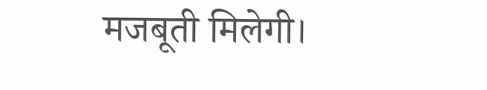मजबूती मिलेगी।